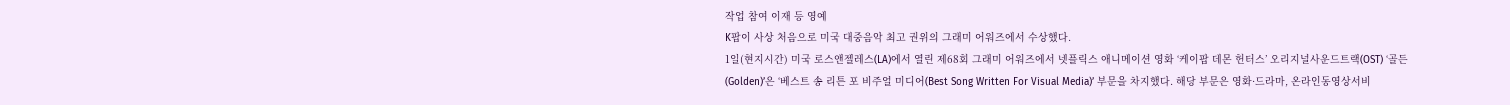작업 참여 이재 등 영예
K팝이 사상 처음으로 미국 대중음악 최고 권위의 그래미 어워즈에서 수상했다.
1일(현지시간) 미국 로스앤젤레스(LA)에서 열린 제68회 그래미 어워즈에서 넷플릭스 애니메이션 영화 ‘케이팝 데몬 헌터스’ 오리지널사운드트랙(OST) ‘골든(Golden)’은 ‘베스트 송 리튼 포 비주얼 미디어(Best Song Written For Visual Media)’ 부문을 차지했다. 해당 부문은 영화·드라마, 온라인동영상서비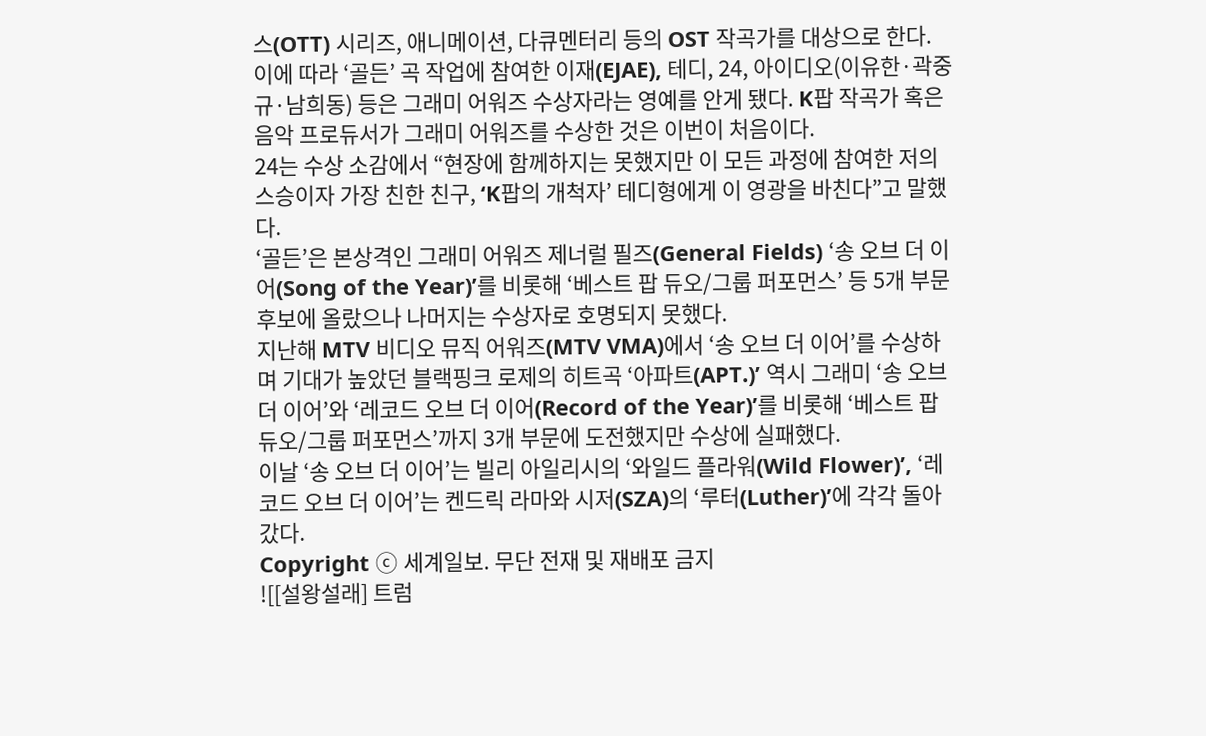스(OTT) 시리즈, 애니메이션, 다큐멘터리 등의 OST 작곡가를 대상으로 한다.
이에 따라 ‘골든’ 곡 작업에 참여한 이재(EJAE), 테디, 24, 아이디오(이유한·곽중규·남희동) 등은 그래미 어워즈 수상자라는 영예를 안게 됐다. K팝 작곡가 혹은 음악 프로듀서가 그래미 어워즈를 수상한 것은 이번이 처음이다.
24는 수상 소감에서 “현장에 함께하지는 못했지만 이 모든 과정에 참여한 저의 스승이자 가장 친한 친구, ‘K팝의 개척자’ 테디형에게 이 영광을 바친다”고 말했다.
‘골든’은 본상격인 그래미 어워즈 제너럴 필즈(General Fields) ‘송 오브 더 이어(Song of the Year)’를 비롯해 ‘베스트 팝 듀오/그룹 퍼포먼스’ 등 5개 부문 후보에 올랐으나 나머지는 수상자로 호명되지 못했다.
지난해 MTV 비디오 뮤직 어워즈(MTV VMA)에서 ‘송 오브 더 이어’를 수상하며 기대가 높았던 블랙핑크 로제의 히트곡 ‘아파트(APT.)’ 역시 그래미 ‘송 오브 더 이어’와 ‘레코드 오브 더 이어(Record of the Year)’를 비롯해 ‘베스트 팝 듀오/그룹 퍼포먼스’까지 3개 부문에 도전했지만 수상에 실패했다.
이날 ‘송 오브 더 이어’는 빌리 아일리시의 ‘와일드 플라워(Wild Flower)’, ‘레코드 오브 더 이어’는 켄드릭 라마와 시저(SZA)의 ‘루터(Luther)’에 각각 돌아갔다.
Copyright ⓒ 세계일보. 무단 전재 및 재배포 금지
![[설왕설래] 트럼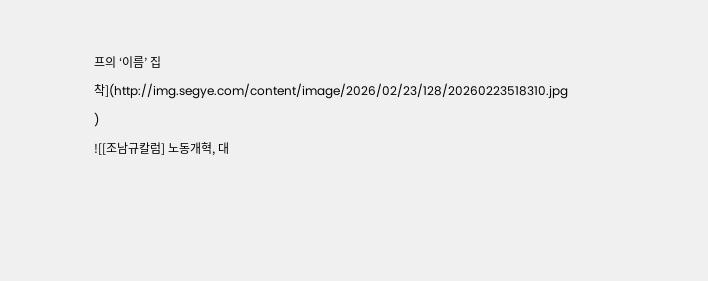프의 ‘이름’ 집착](http://img.segye.com/content/image/2026/02/23/128/20260223518310.jpg
)
![[조남규칼럼] 노동개혁, 대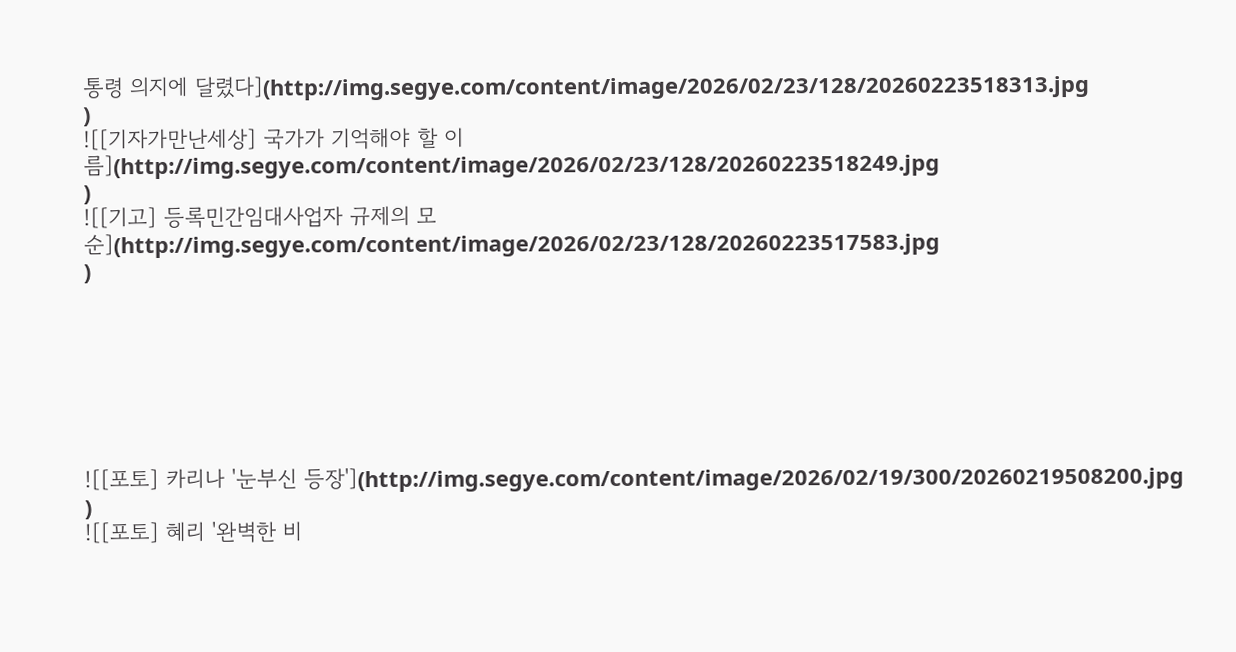통령 의지에 달렸다](http://img.segye.com/content/image/2026/02/23/128/20260223518313.jpg
)
![[기자가만난세상] 국가가 기억해야 할 이름](http://img.segye.com/content/image/2026/02/23/128/20260223518249.jpg
)
![[기고] 등록민간임대사업자 규제의 모순](http://img.segye.com/content/image/2026/02/23/128/20260223517583.jpg
)







![[포토] 카리나 '눈부신 등장'](http://img.segye.com/content/image/2026/02/19/300/20260219508200.jpg
)
![[포토] 혜리 '완벽한 비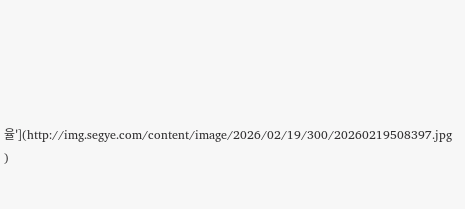율'](http://img.segye.com/content/image/2026/02/19/300/20260219508397.jpg
)